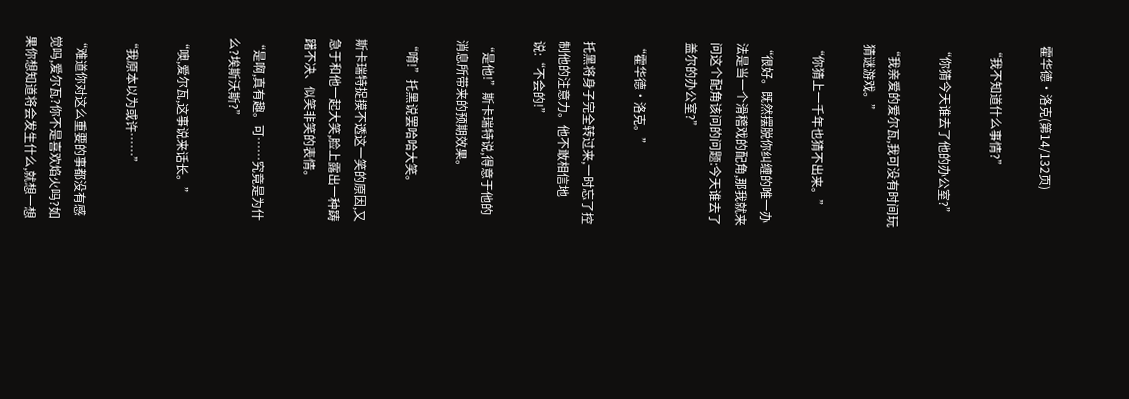霍华德·洛克(第14/132页)

“我不知道什么事情?”

“你猜今天谁去了他的办公室?”

“我亲爱的爱尔瓦,我可没有时间玩猜谜游戏。”

“你猜上一千年也猜不出来。”

“很好。既然摆脱你纠缠的唯一办法是当一个滑稽戏的配角,那我就来问这个配角该问的问题:今天谁去了盖尔的办公室?”

“霍华德·洛克。”

托黑将身子完全转过来,一时忘了控制他的注意力。他不敢相信地说:“不会的!”

“是他!”斯卡瑞特说,得意于他的消息所带来的预期效果。

“唷!”托黑说罢哈哈大笑。

斯卡瑞特捉摸不透这一笑的原因,又急于和他一起大笑,脸上露出一种踌躇不决、似笑非笑的表情。

“是啊,真有趣。可……究竟是为什么?埃斯沃斯?”

“噢,爱尔瓦,这事说来话长。”

“我原本以为或许……”

“难道你对这么重要的事都没有感觉吗,爱尔瓦?你不是喜欢焰火吗?如果你想知道将会发生什么,就想一想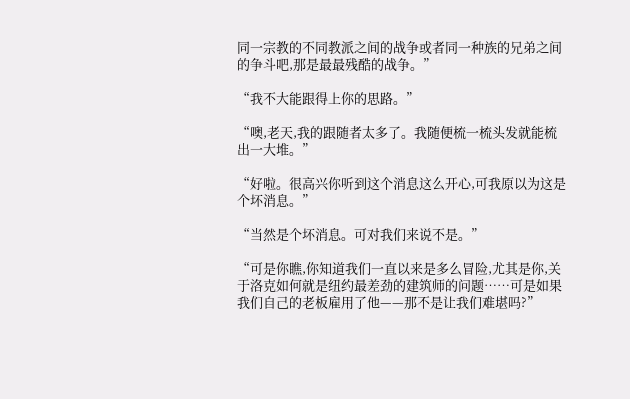同一宗教的不同教派之间的战争或者同一种族的兄弟之间的争斗吧,那是最最残酷的战争。”

“我不大能跟得上你的思路。”

“噢,老天,我的跟随者太多了。我随便梳一梳头发就能梳出一大堆。”

“好啦。很高兴你听到这个消息这么开心,可我原以为这是个坏消息。”

“当然是个坏消息。可对我们来说不是。”

“可是你瞧,你知道我们一直以来是多么冒险,尤其是你,关于洛克如何就是纽约最差劲的建筑师的问题……可是如果我们自己的老板雇用了他——那不是让我们难堪吗?”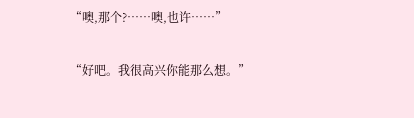“噢,那个?……噢,也许……”

“好吧。我很高兴你能那么想。”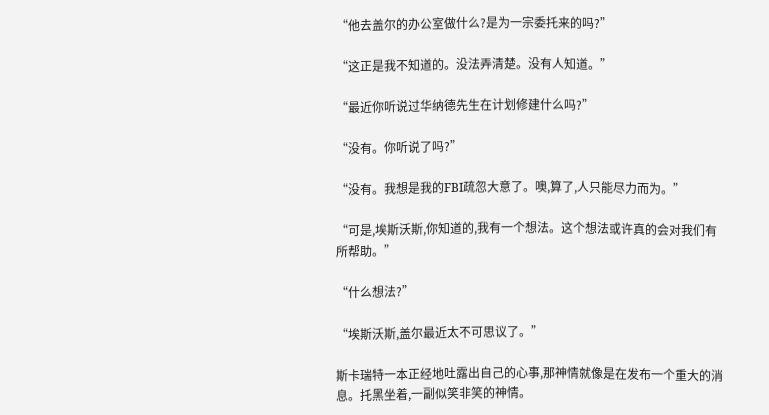“他去盖尔的办公室做什么?是为一宗委托来的吗?”

“这正是我不知道的。没法弄清楚。没有人知道。”

“最近你听说过华纳德先生在计划修建什么吗?”

“没有。你听说了吗?”

“没有。我想是我的FBI疏忽大意了。噢,算了,人只能尽力而为。”

“可是,埃斯沃斯,你知道的,我有一个想法。这个想法或许真的会对我们有所帮助。”

“什么想法?”

“埃斯沃斯,盖尔最近太不可思议了。”

斯卡瑞特一本正经地吐露出自己的心事,那神情就像是在发布一个重大的消息。托黑坐着,一副似笑非笑的神情。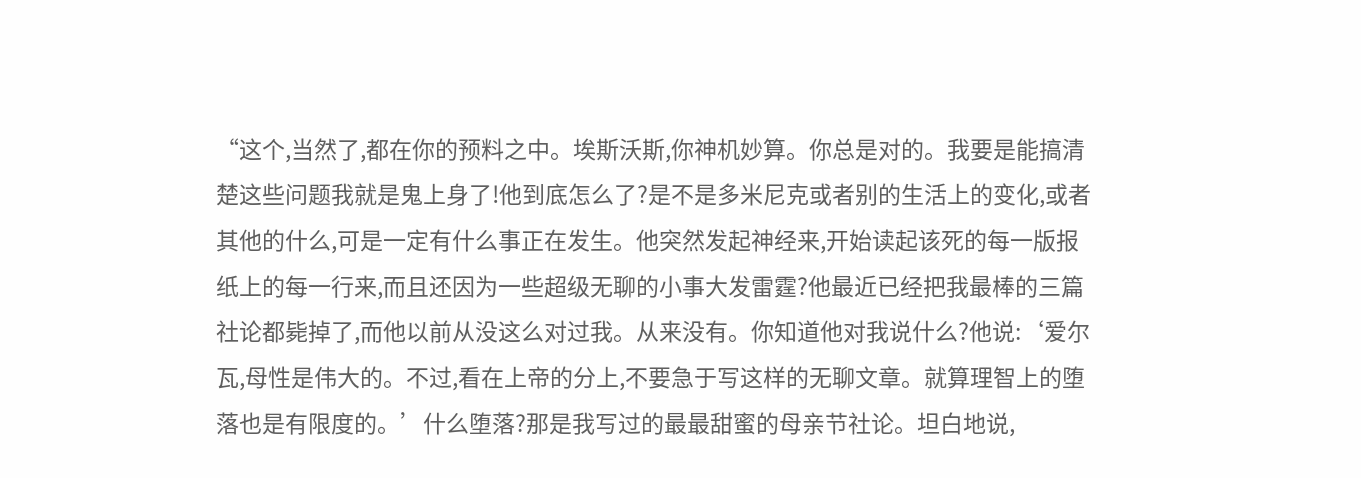“这个,当然了,都在你的预料之中。埃斯沃斯,你神机妙算。你总是对的。我要是能搞清楚这些问题我就是鬼上身了!他到底怎么了?是不是多米尼克或者别的生活上的变化,或者其他的什么,可是一定有什么事正在发生。他突然发起神经来,开始读起该死的每一版报纸上的每一行来,而且还因为一些超级无聊的小事大发雷霆?他最近已经把我最棒的三篇社论都毙掉了,而他以前从没这么对过我。从来没有。你知道他对我说什么?他说:‘爱尔瓦,母性是伟大的。不过,看在上帝的分上,不要急于写这样的无聊文章。就算理智上的堕落也是有限度的。’什么堕落?那是我写过的最最甜蜜的母亲节社论。坦白地说,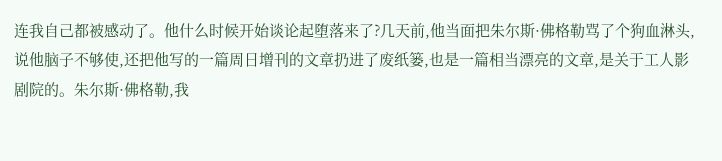连我自己都被感动了。他什么时候开始谈论起堕落来了?几天前,他当面把朱尔斯·佛格勒骂了个狗血淋头,说他脑子不够使,还把他写的一篇周日增刊的文章扔进了废纸篓,也是一篇相当漂亮的文章,是关于工人影剧院的。朱尔斯·佛格勒,我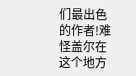们最出色的作者!难怪盖尔在这个地方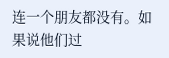连一个朋友都没有。如果说他们过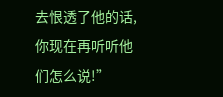去恨透了他的话,你现在再听听他们怎么说!”